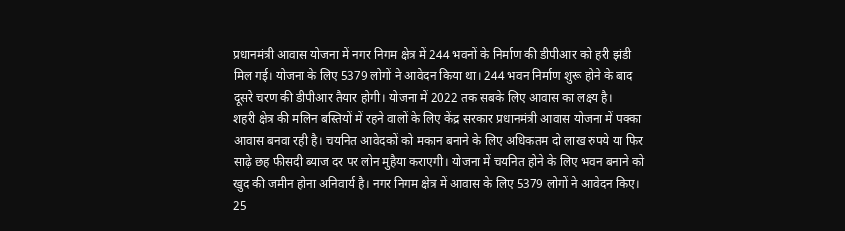प्रधानमंत्री आवास योजना में नगर निगम क्षेत्र में 244 भवनों के निर्माण की डीपीआर को हरी झंडी मिल गई। योजना के लिए 5379 लोगों ने आवेदन किया था। 244 भवन निर्माण शुरू होने के बाद दूसरे चरण की डीपीआर तैयार होगी। योजना में 2022 तक सबके लिए आवास का लक्ष्य है।
शहरी क्षेत्र की मलिन बस्तियों में रहने वालों के लिए केंद्र सरकार प्रधानमंत्री आवास योजना में पक्का आवास बनवा रही है। चयनित आवेदकों को मकान बनाने के लिए अधिकतम दो लाख रुपये या फिर साढ़े छह फीसदी ब्याज दर पर लोन मुहैया कराएगी। योजना में चयनित होने के लिए भवन बनाने को खुद की जमीन होना अनिवार्य है। नगर निगम क्षेत्र में आवास के लिए 5379 लोगों ने आवेदन किए। 25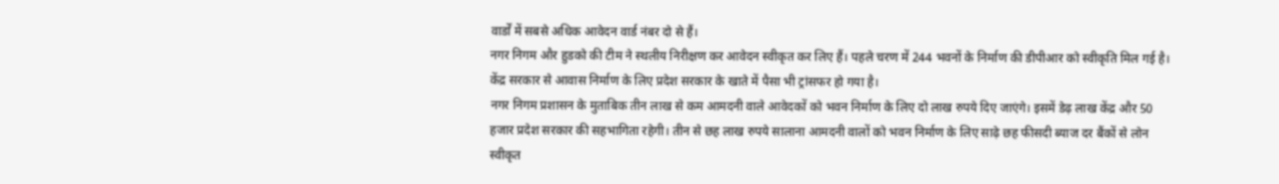वार्डों में सबसे अधिक आवेदन वार्ड नंबर दो से हैं।
नगर निगम और हुडको की टीम ने स्थलीय निरीक्षण कर आवेदन स्वीकृत कर लिए हैं। पहले चरण में 244 भवनों के निर्माण की डीपीआर को स्वीकृति मिल गई है। केंद्र सरकार से आवास निर्माण के लिए प्रदेश सरकार के खाते में पैसा भी ट्रांसफर हो गया है।
नगर निगम प्रशासन के मुताबिक तीन लाख से कम आमदनी वाले आवेदकों को भवन निर्माण के लिए दो लाख रुपये दिए जाएंगे। इसमें डेढ़ लाख केंद्र और 50 हजार प्रदेश सरकार की सहभागिता रहेगी। तीन से छह लाख रुपये सालाना आमदनी वालों को भवन निर्माण के लिए साढ़े छह फीसदी ब्याज दर बैंकों से लोन स्वीकृत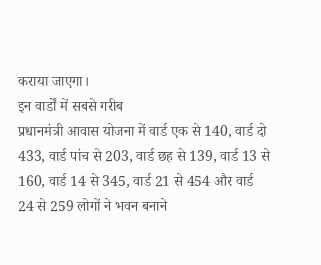कराया जाएगा।
इन वार्डों में सबसे गरीब
प्रधानमंत्री आवास योजना में वार्ड एक से 140, वार्ड दो 433, वार्ड पांच से 203, वार्ड छह से 139, वार्ड 13 से 160, वार्ड 14 से 345, वार्ड 21 से 454 और वार्ड 24 से 259 लोगों ने भवन बनाने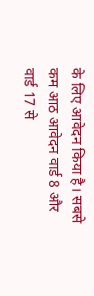के लिए आवेदन किया है। सबसे कम आठ आवेदन वार्ड 8 और वार्ड 17 से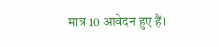मात्र 10 आवेदन हुए हैं।